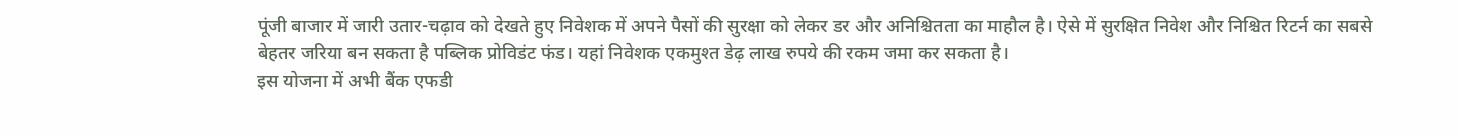पूंजी बाजार में जारी उतार-चढ़ाव को देखते हुए निवेशक में अपने पैसों की सुरक्षा को लेकर डर और अनिश्चितता का माहौल है। ऐसे में सुरक्षित निवेश और निश्चित रिटर्न का सबसे बेहतर जरिया बन सकता है पब्लिक प्रोविडंट फंड। यहां निवेशक एकमुश्त डेढ़ लाख रुपये की रकम जमा कर सकता है।
इस योजना में अभी बैंक एफडी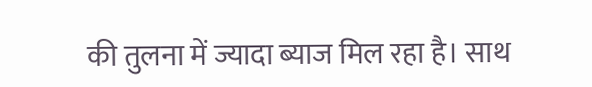की तुलना में ज्यादा ब्याज मिल रहा है। साथ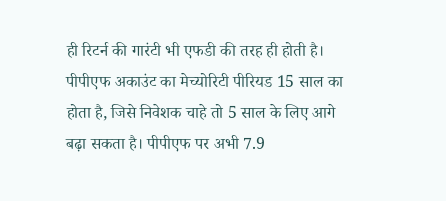ही रिटर्न की गारंटी भी एफडी की तरह ही होती है। पीपीएफ अकाउंट का मेच्योरिटी पीरियड 15 साल का होता है, जिसे निवेशक चाहे तो 5 साल के लिए आगे बढ़ा सकता है। पीपीएफ पर अभी 7.9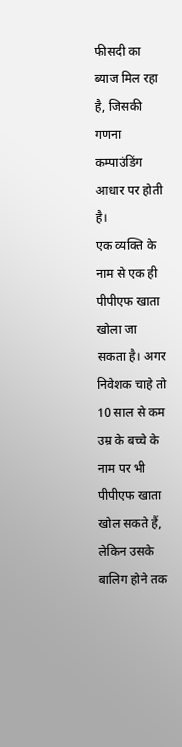फीसदी का ब्याज मिल रहा है, जिसकी गणना कम्पाउंडिंग आधार पर होती है।
एक व्यक्ति के नाम से एक ही पीपीएफ खाता खोला जा सकता है। अगर निवेशक चाहे तो 10 साल से कम उम्र के बच्चे के नाम पर भी पीपीएफ खाता खोल सकते हैं, लेकिन उसके बालिग होने तक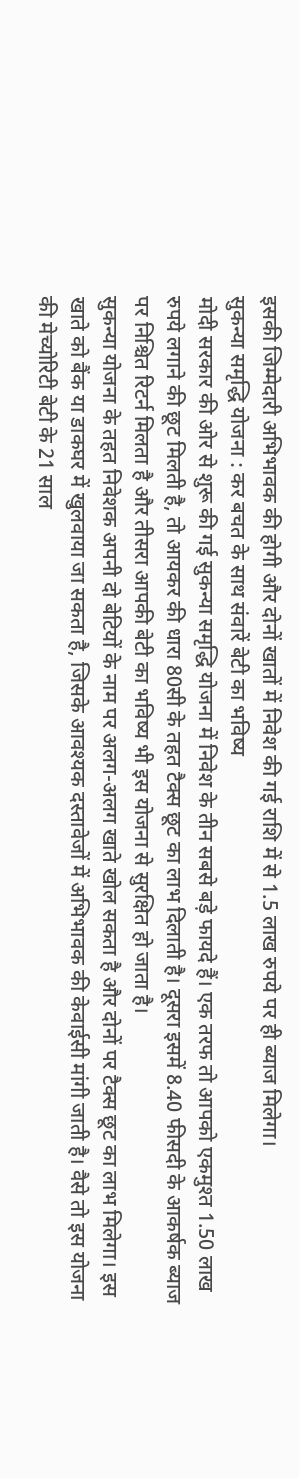इसकी जिम्मेदारी अभिभावक की होगी और दोनों खातों में निवेश की गई राशि में से 1.5 लाख रुपये पर ही ब्याज मिलेगा।
सुकन्या समृद्धि योजना : कर बचत के साथ संवारें बेटी का भविष्य
मोदी सरकार की ओर से शुरू की गई सुकन्या समृद्धि योजना में निवेश के तीन सबसे बड़े फायदे हैं। एक तरफ तो आपको एकमुश्त 1.50 लाख रुपये लगाने की छूट मिलती है, तो आयकर की धारा 80सी के तहत टैक्स छूट का लाभ दिलाती है। दूसरा इसमें 8.40 फीसदी के आकर्षक ब्याज पर निश्चित रिटर्न मिलता है और तीसरा आपकी बेटी का भविष्य भी इस योजना से सुरक्षित हो जाता है।
सुकन्या योजना के तहत निवेशक अपनी दो बेटियों के नाम पर अलग-अलग खाते खोल सकता है और दोनों पर टैक्स छूट का लाभ मिलेगा। इस खाते को बैंक या डाकघर में खुलवाया जा सकता है, जिसके आवश्यक दस्तावेजों में अभिभावक की केवाईसी मांगी जाती है। वैसे तो इस योजना की मेच्योरिटी बेटी के 21 साल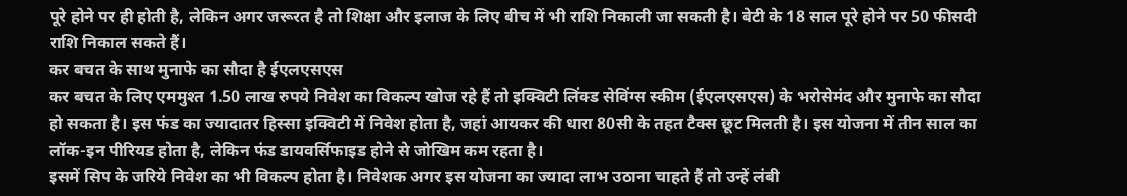पूरे होने पर ही होती है, लेकिन अगर जरूरत है तो शिक्षा और इलाज के लिए बीच में भी राशि निकाली जा सकती है। बेटी के 18 साल पूरे होने पर 50 फीसदी राशि निकाल सकते हैं।
कर बचत के साथ मुनाफे का सौदा है ईएलएसएस
कर बचत के लिए एममुश्त 1.50 लाख रुपये निवेश का विकल्प खोज रहे हैं तो इक्विटी लिंक्ड सेविंग्स स्कीम (ईएलएसएस) के भरोसेमंद और मुनाफे का सौदा हो सकता है। इस फंड का ज्यादातर हिस्सा इक्विटी में निवेश होता है, जहां आयकर की धारा 80सी के तहत टैक्स छूट मिलती है। इस योजना में तीन साल का लॉक-इन पीरियड होता है, लेकिन फंड डायवर्सिफाइड होने से जोखिम कम रहता है।
इसमें सिप के जरिये निवेश का भी विकल्प होता है। निवेशक अगर इस योजना का ज्यादा लाभ उठाना चाहते हैं तो उन्हें लंबी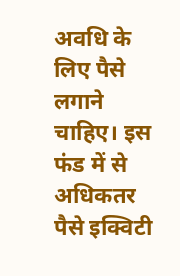अवधि के लिए पैसे लगाने चाहिए। इस फंड में से अधिकतर पैसे इक्विटी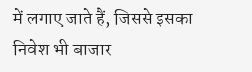में लगाए जाते हैं, जिससे इसका निवेश भी बाजार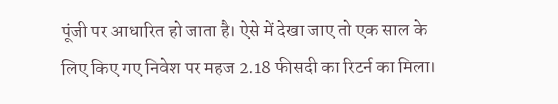पूंजी पर आधारित हो जाता है। ऐसे में देखा जाए तो एक साल के लिए किए गए निवेश पर महज 2.18 फीसदी का रिटर्न का मिला।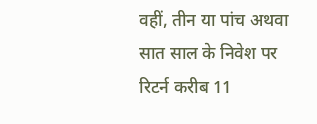वहीं, तीन या पांच अथवा सात साल के निवेश पर रिटर्न करीब 11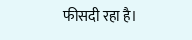फीसदी रहा है।